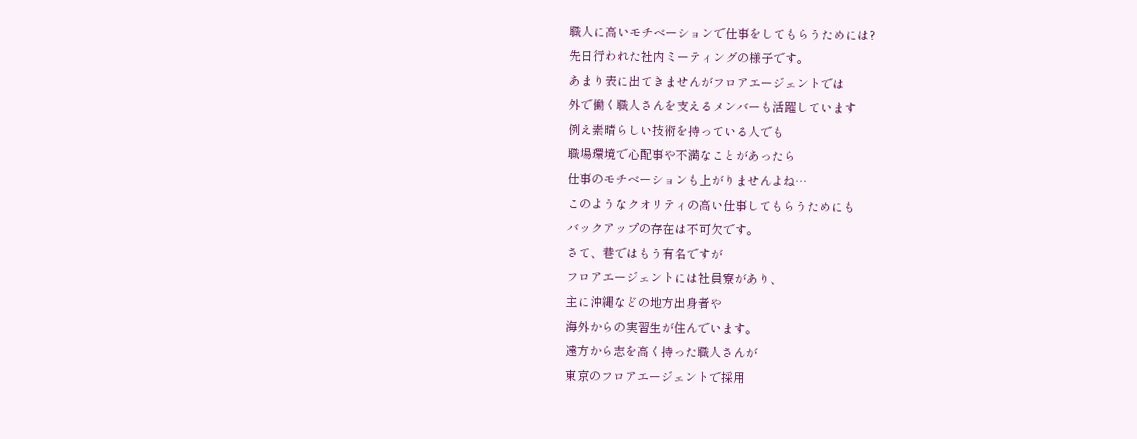職人に高いモチベーションで仕事をしてもらうためには?
先日行われた社内ミーティングの様子です。
あまり表に出てきませんがフロアエージェントでは
外で働く職人さんを支えるメンバーも活躍しています
例え素晴らしい技術を持っている人でも
職場環境で心配事や不満なことがあったら
仕事のモチベーションも上がりませんよね…
このようなクオリティの高い仕事してもらうためにも
バックアップの存在は不可欠です。
さて、巷ではもう有名ですが
フロアエージェントには社員寮があり、
主に沖縄などの地方出身者や
海外からの実習生が住んでいます。
遠方から志を高く持った職人さんが
東京のフロアエージェントで採用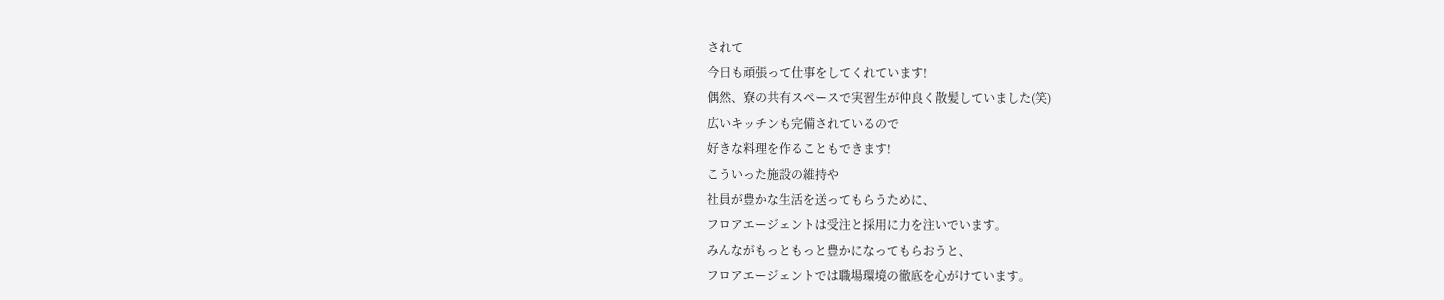されて
今日も頑張って仕事をしてくれています!
偶然、寮の共有スペースで実習生が仲良く散髪していました(笑)
広いキッチンも完備されているので
好きな料理を作ることもできます!
こういった施設の維持や
社員が豊かな生活を送ってもらうために、
フロアエージェントは受注と採用に力を注いでいます。
みんながもっともっと豊かになってもらおうと、
フロアエージェントでは職場環境の徹底を心がけています。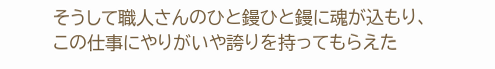そうして職人さんのひと鏝ひと鏝に魂が込もり、
この仕事にやりがいや誇りを持ってもらえた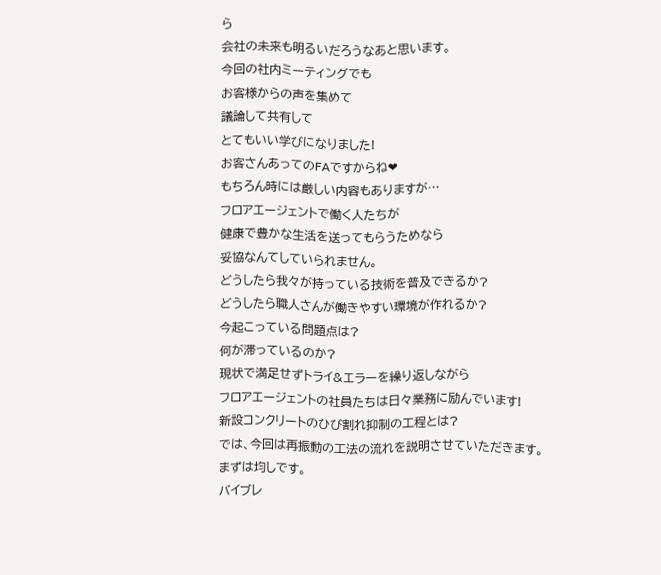ら
会社の未来も明るいだろうなあと思います。
今回の社内ミーティングでも
お客様からの声を集めて
議論して共有して
とてもいい学びになりました!
お客さんあってのFAですからね❤
もちろん時には厳しい内容もありますが…
フロアエージェントで働く人たちが
健康で豊かな生活を送ってもらうためなら
妥協なんてしていられません。
どうしたら我々が持っている技術を普及できるか?
どうしたら職人さんが働きやすい環境が作れるか?
今起こっている問題点は?
何が滞っているのか?
現状で満足せずトライ&エラーを繰り返しながら
フロアエージェントの社員たちは日々業務に励んでいます!
新設コンクリートのひび割れ抑制の工程とは?
では、今回は再振動の工法の流れを説明させていただきます。
まずは均しです。
バイブレ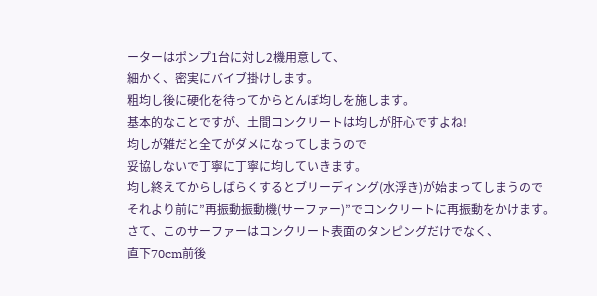ーターはポンプ1台に対し2機用意して、
細かく、密実にバイブ掛けします。
粗均し後に硬化を待ってからとんぼ均しを施します。
基本的なことですが、土間コンクリートは均しが肝心ですよね!
均しが雑だと全てがダメになってしまうので
妥協しないで丁寧に丁寧に均していきます。
均し終えてからしばらくするとブリーディング(水浮き)が始まってしまうので
それより前に”再振動振動機(サーファー)”でコンクリートに再振動をかけます。
さて、このサーファーはコンクリート表面のタンピングだけでなく、
直下70cm前後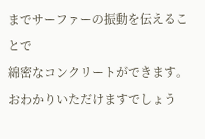までサーファーの振動を伝えることで
綿密なコンクリートができます。
おわかりいただけますでしょう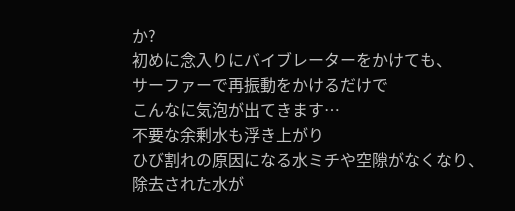か?
初めに念入りにバイブレーターをかけても、
サーファーで再振動をかけるだけで
こんなに気泡が出てきます…
不要な余剰水も浮き上がり
ひび割れの原因になる水ミチや空隙がなくなり、
除去された水が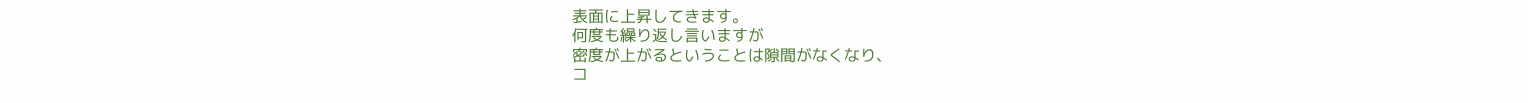表面に上昇してきます。
何度も繰り返し言いますが
密度が上がるということは隙間がなくなり、
コ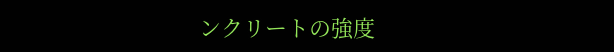ンクリートの強度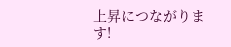上昇につながります!